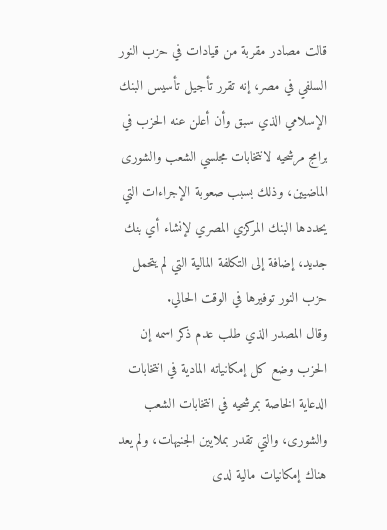قالت مصادر مقربة من قيادات في حزب النور السلفي في مصر، إنه تقرر تأجيل تأسيس البنك الإسلامي الذي سبق وأن أعلن عنه الحزب في برامج مرشحيه لانتخابات مجلسي الشعب والشورى الماضيين، وذلك بسبب صعوبة الإجراءات التي يحددها البنك المركزي المصري لإنشاء أي بنك جديد، إضافة إلى التكلفة المالية التي لم يتحمل حزب النور توفيرها في الوقت الحالي.
وقال المصدر الذي طلب عدم ذكر اسمه إن الحزب وضع كل إمكانياته المادية في انتخابات الدعاية الخاصة بمرشحيه في انتخابات الشعب والشورى، والتي تقدر بملايين الجنيهات، ولم يعد هناك إمكانيات مالية لدى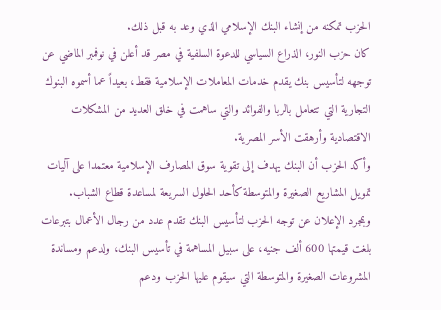الحزب تمكنه من إنشاء البنك الإسلامي الذي وعد به قبل ذلك.
كان حزب النور، الذراع السياسي للدعوة السلفية في مصر قد أعلن في نوفمبر الماضي عن توجهه لتأسيس بنك يقدم خدمات المعاملات الإسلامية فقط، بعيداً عما أسموه البنوك التجارية التي تتعامل بالربا والفوائد والتي ساهمت في خلق العديد من المشكلات الاقتصادية وأرهقت الأسر المصرية.
وأكد الحزب أن البنك يهدف إلى تقوية سوق المصارف الإسلامية معتمدا على آليات تمويل المشاريع الصغيرة والمتوسطة كأحد الحلول السريعة لمساعدة قطاع الشباب.
وبمجرد الإعلان عن توجه الحزب لتأسيس البنك تقدم عدد من رجال الأعمال بتبرعات بلغت قيمتها 600 ألف جنيه، على سبيل المساهمة في تأسيس البنك، ولدعم ومساندة المشروعات الصغيرة والمتوسطة التي سيقوم عليها الحزب ودعم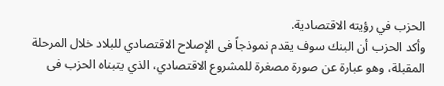الحزب في رؤيته الاقتصادية.
وأكد الحزب أن البنك سوف يقدم نموذجاً فى الإصلاح الاقتصادي للبلاد خلال المرحلة المقبلة، وهو عبارة عن صورة مصغرة للمشروع الاقتصادي، الذي يتبناه الحزب فى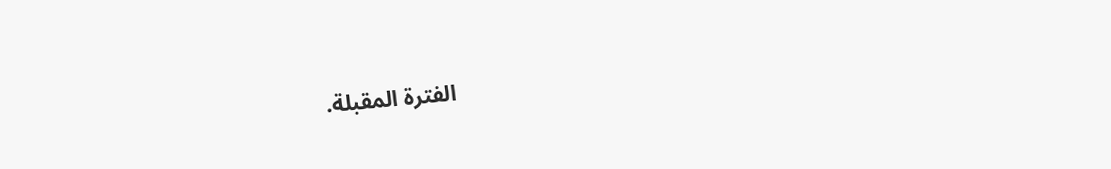الفترة المقبلة.